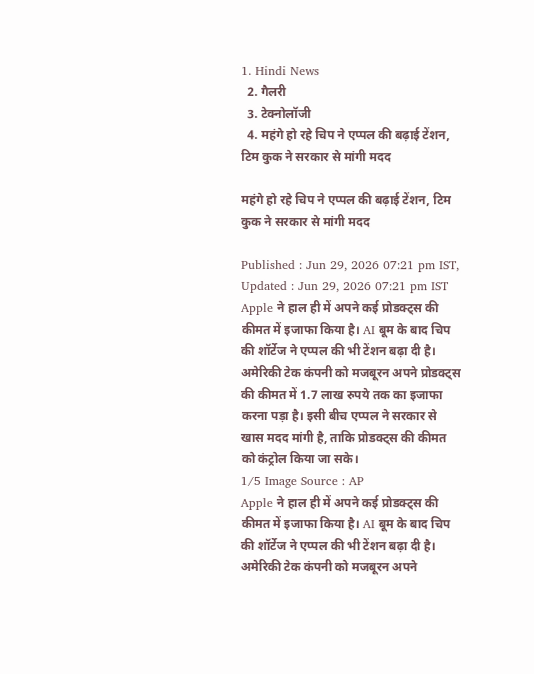1. Hindi News
  2. गैलरी
  3. टेक्नोलॉजी
  4. महंगे हो रहे चिप ने एप्पल की बढ़ाई टेंशन, टिम कुक ने सरकार से मांगी मदद

महंगे हो रहे चिप ने एप्पल की बढ़ाई टेंशन, टिम कुक ने सरकार से मांगी मदद

Published : Jun 29, 2026 07:21 pm IST,  Updated : Jun 29, 2026 07:21 pm IST
Apple ने हाल ही में अपने कई प्रोडक्ट्स की कीमत में इजाफा किया है। AI बूम के बाद चिप की शॉर्टेज ने एप्पल की भी टेंशन बढ़ा दी है। अमेरिकी टेक कंपनी को मजबूरन अपने प्रोडक्ट्स की कीमत में 1.7 लाख रुपये तक का इजाफा करना पड़ा है। इसी बीच एप्पल ने सरकार से खास मदद मांगी है, ताकि प्रोडक्ट्स की कीमत को कंट्रोल किया जा सके।
1/5 Image Source : AP
Apple ने हाल ही में अपने कई प्रोडक्ट्स की कीमत में इजाफा किया है। AI बूम के बाद चिप की शॉर्टेज ने एप्पल की भी टेंशन बढ़ा दी है। अमेरिकी टेक कंपनी को मजबूरन अपने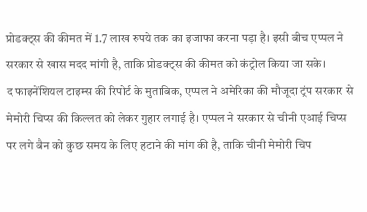प्रोडक्ट्स की कीमत में 1.7 लाख रुपये तक का इजाफा करना पड़ा है। इसी बीच एप्पल ने सरकार से खास मदद मांगी है, ताकि प्रोडक्ट्स की कीमत को कंट्रोल किया जा सके।
द फाइनेंशियल टाइम्स की रिपोर्ट के मुताबिक, एप्पल ने अमेरिका की मौजूदा ट्रंप सरकार से मेमोरी चिप्स की किल्लत को लेकर गुहार लगाई है। एप्पल ने सरकार से चीनी एआई चिप्स पर लगे बैन को कुछ समय के लिए हटाने की मांग की है, ताकि चीनी मेमोरी चिप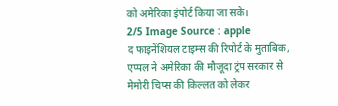को अमेरिका इंपोर्ट किया जा सके।
2/5 Image Source : apple
द फाइनेंशियल टाइम्स की रिपोर्ट के मुताबिक, एप्पल ने अमेरिका की मौजूदा ट्रंप सरकार से मेमोरी चिप्स की किल्लत को लेकर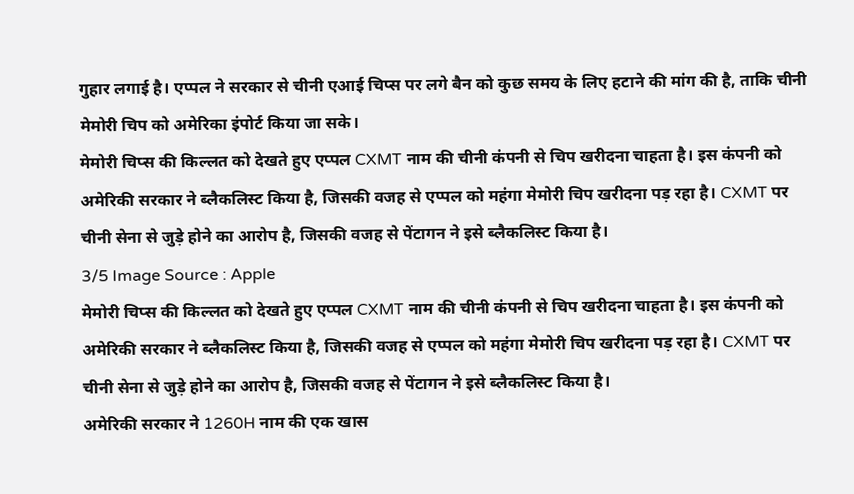गुहार लगाई है। एप्पल ने सरकार से चीनी एआई चिप्स पर लगे बैन को कुछ समय के लिए हटाने की मांग की है, ताकि चीनी मेमोरी चिप को अमेरिका इंपोर्ट किया जा सके।
मेमोरी चिप्स की किल्लत को देखते हुए एप्पल CXMT नाम की चीनी कंपनी से चिप खरीदना चाहता है। इस कंपनी को अमेरिकी सरकार ने ब्लैकलिस्ट किया है, जिसकी वजह से एप्पल को महंगा मेमोरी चिप खरीदना पड़ रहा है। CXMT पर चीनी सेना से जुड़े होने का आरोप है, जिसकी वजह से पेंटागन ने इसे ब्लैकलिस्ट किया है।
3/5 Image Source : Apple
मेमोरी चिप्स की किल्लत को देखते हुए एप्पल CXMT नाम की चीनी कंपनी से चिप खरीदना चाहता है। इस कंपनी को अमेरिकी सरकार ने ब्लैकलिस्ट किया है, जिसकी वजह से एप्पल को महंगा मेमोरी चिप खरीदना पड़ रहा है। CXMT पर चीनी सेना से जुड़े होने का आरोप है, जिसकी वजह से पेंटागन ने इसे ब्लैकलिस्ट किया है।
अमेरिकी सरकार ने 1260H नाम की एक खास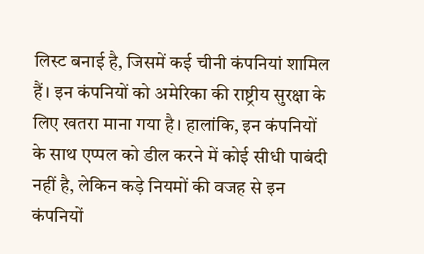लिस्ट बनाई है, जिसमें कई चीनी कंपनियां शामिल हैं। इन कंपनियों को अमेरिका की राष्ट्रीय सुरक्षा के लिए खतरा माना गया है। हालांकि, इन कंपनियों के साथ एप्पल को डील करने में कोई सीधी पाबंदी नहीं है, लेकिन कड़े नियमों की वजह से इन कंपनियों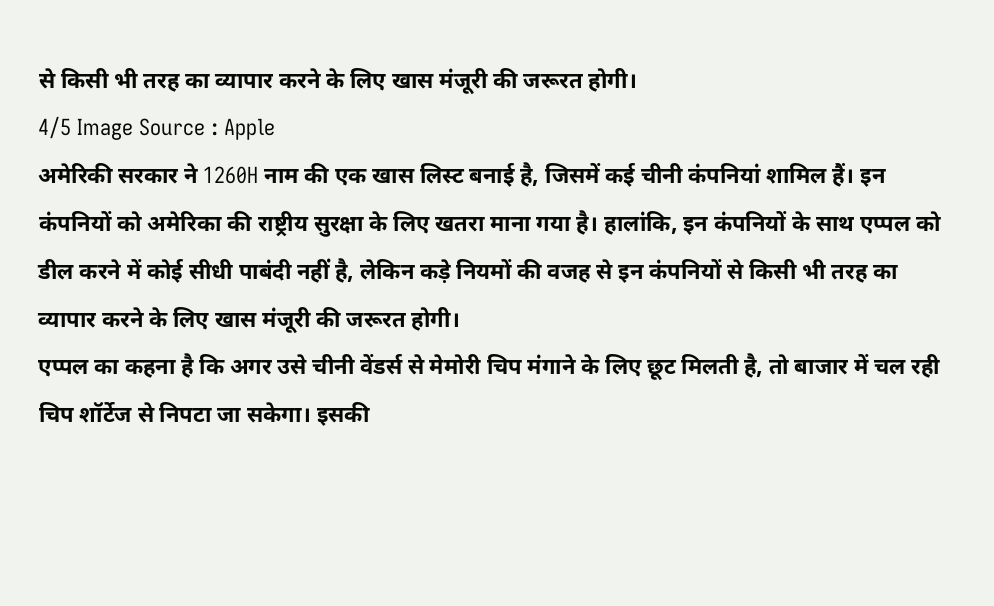से किसी भी तरह का व्यापार करने के लिए खास मंजूरी की जरूरत होगी।
4/5 Image Source : Apple
अमेरिकी सरकार ने 1260H नाम की एक खास लिस्ट बनाई है, जिसमें कई चीनी कंपनियां शामिल हैं। इन कंपनियों को अमेरिका की राष्ट्रीय सुरक्षा के लिए खतरा माना गया है। हालांकि, इन कंपनियों के साथ एप्पल को डील करने में कोई सीधी पाबंदी नहीं है, लेकिन कड़े नियमों की वजह से इन कंपनियों से किसी भी तरह का व्यापार करने के लिए खास मंजूरी की जरूरत होगी।
एप्पल का कहना है कि अगर उसे चीनी वेंडर्स से मेमोरी चिप मंगाने के लिए छूट मिलती है, तो बाजार में चल रही चिप शॉर्टेज से निपटा जा सकेगा। इसकी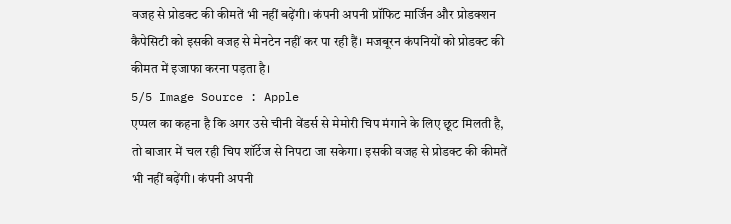वजह से प्रोडक्ट की कीमतें भी नहीं बढ़ेंगी। कंपनी अपनी प्रॉफिट मार्जिन और प्रोडक्शन कैपेसिटी को इसकी वजह से मेनटेन नहीं कर पा रही हैं। मजबूरन कंपनियों को प्रोडक्ट की कीमत में इजाफा करना पड़ता है।
5/5 Image Source : Apple
एप्पल का कहना है कि अगर उसे चीनी वेंडर्स से मेमोरी चिप मंगाने के लिए छूट मिलती है, तो बाजार में चल रही चिप शॉर्टेज से निपटा जा सकेगा। इसकी वजह से प्रोडक्ट की कीमतें भी नहीं बढ़ेंगी। कंपनी अपनी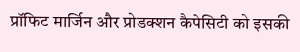प्रॉफिट मार्जिन और प्रोडक्शन कैपेसिटी को इसकी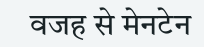वजह से मेनटेन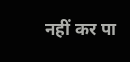नहीं कर पा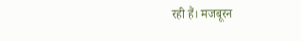रही हैं। मजबूरन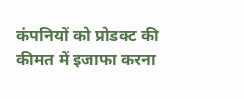कंपनियों को प्रोडक्ट की कीमत में इजाफा करना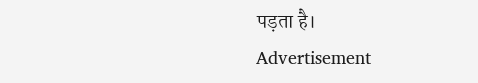पड़ता है।
Advertisement